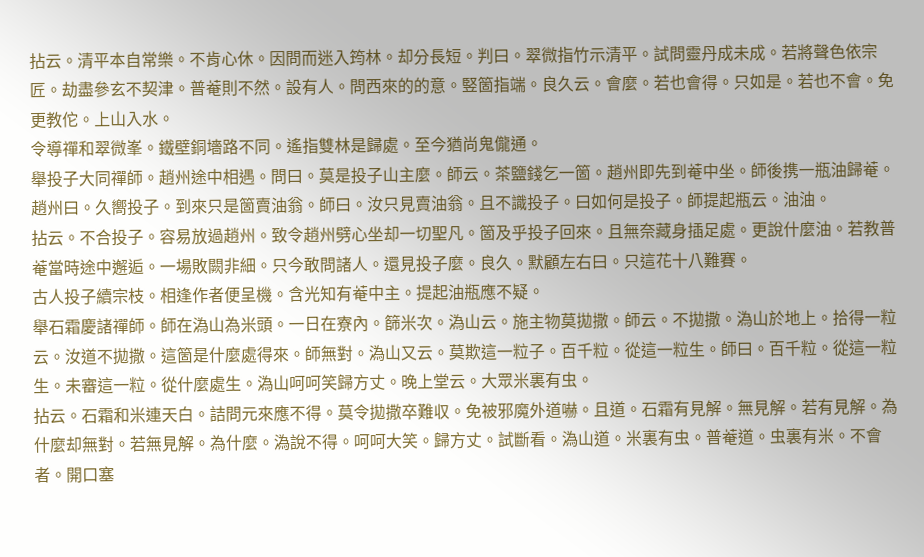拈云。清平本自常樂。不肯心休。因問而迷入筠林。却分長短。判曰。翠微指竹示清平。試問靈丹成未成。若將聲色依宗匠。劫盡參玄不契津。普菴則不然。設有人。問西來的的意。竪箇指端。良久云。會麼。若也會得。只如是。若也不會。免更教佗。上山入水。
令導禪和翠微峯。鐵壁銅墻路不同。遙指雙林是歸處。至今猶尚鬼儱通。
舉投子大同禪師。趙州途中相遇。問曰。莫是投子山主麼。師云。茶鹽錢乞一箇。趙州即先到菴中坐。師後携一瓶油歸菴。趙州曰。久嚮投子。到來只是箇賣油翁。師曰。汝只見賣油翁。且不識投子。曰如何是投子。師提起瓶云。油油。
拈云。不合投子。容易放過趙州。致令趙州劈心坐却一切聖凡。箇及乎投子回來。且無奈藏身插足處。更說什麼油。若教普菴當時途中邂逅。一場敗闕非細。只今敢問諸人。還見投子麼。良久。默顧左右曰。只這花十八難賽。
古人投子續宗枝。相逢作者便呈機。含光知有菴中主。提起油瓶應不疑。
舉石霜慶諸禪師。師在溈山為米頭。一日在寮內。篩米次。溈山云。施主物莫拋撒。師云。不拋撒。溈山於地上。拾得一粒云。汝道不拋撒。這箇是什麼處得來。師無對。溈山又云。莫欺這一粒子。百千粒。從這一粒生。師曰。百千粒。從這一粒生。未審這一粒。從什麼處生。溈山呵呵笑歸方丈。晚上堂云。大眾米裏有虫。
拈云。石霜和米連天白。詰問元來應不得。莫令拋撒卒難収。免被邪魔外道嚇。且道。石霜有見解。無見解。若有見解。為什麼却無對。若無見解。為什麼。溈說不得。呵呵大笑。歸方丈。試斷看。溈山道。米裏有虫。普菴道。虫裏有米。不會者。開口塞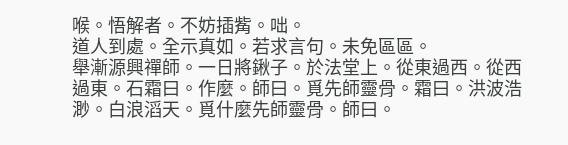喉。悟解者。不妨插觜。咄。
道人到處。全示真如。若求言句。未免區區。
舉漸源興禪師。一日將鍬子。於法堂上。從東過西。從西過東。石霜曰。作麼。師曰。覓先師靈骨。霜曰。洪波浩渺。白浪滔天。覓什麼先師靈骨。師曰。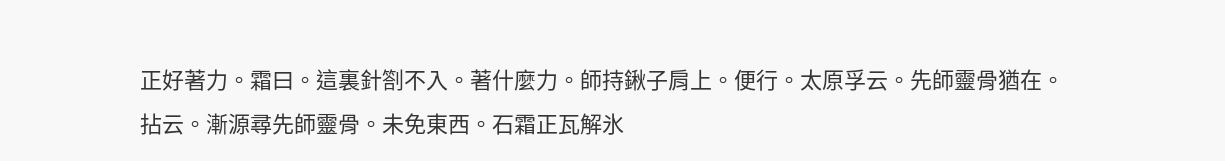正好著力。霜曰。這裏針劄不入。著什麼力。師持鍬子肩上。便行。太原孚云。先師靈骨猶在。
拈云。漸源尋先師靈骨。未免東西。石霜正瓦解氷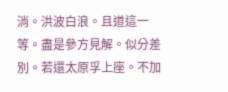消。洪波白浪。且道這一等。盡是參方見解。似分差別。若還太原孚上座。不加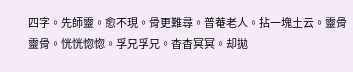四字。先師靈。愈不現。骨更難尋。普菴老人。拈一塊土云。靈骨靈骨。恍恍惚惚。孚兄孚兄。杳杳冥冥。却拋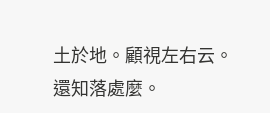土於地。顧視左右云。還知落處麼。